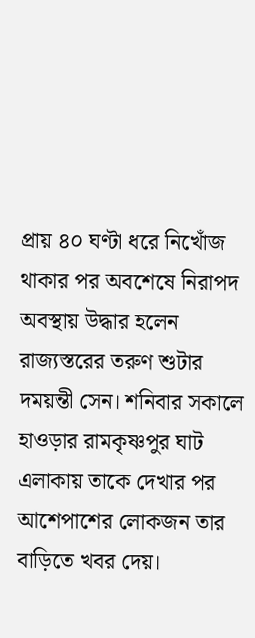প্রায় ৪০ ঘণ্টা ধরে নিখোঁজ থাকার পর অবশেষে নিরাপদ অবস্থায় উদ্ধার হলেন রাজ্যস্তরের তরুণ শুটার দময়ন্তী সেন। শনিবার সকালে হাওড়ার রামকৃষ্ণপুর ঘাট এলাকায় তাকে দেখার পর আশেপাশের লোকজন তার বাড়িতে খবর দেয়।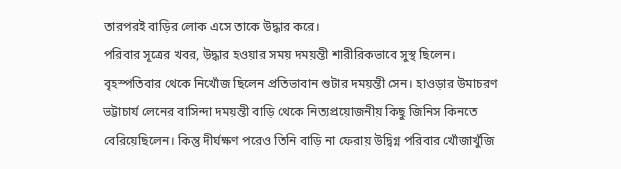তারপরই বাড়ির লোক এসে তাকে উদ্ধার করে।
পরিবার সূত্রের খবর, উদ্ধার হওয়ার সময় দময়ন্তী শারীরিকভাবে সুস্থ ছিলেন। বৃহস্পতিবার থেকে নিখোঁজ ছিলেন প্রতিভাবান শুটার দময়ন্তী সেন। হাওড়ার উমাচরণ ভট্টাচার্য লেনের বাসিন্দা দময়ন্তী বাড়ি থেকে নিত্যপ্রয়োজনীয় কিছু জিনিস কিনতে বেরিয়েছিলেন। কিন্তু দীর্ঘক্ষণ পরেও তিনি বাড়ি না ফেরায় উদ্বিগ্ন পরিবার খোঁজাখুঁজি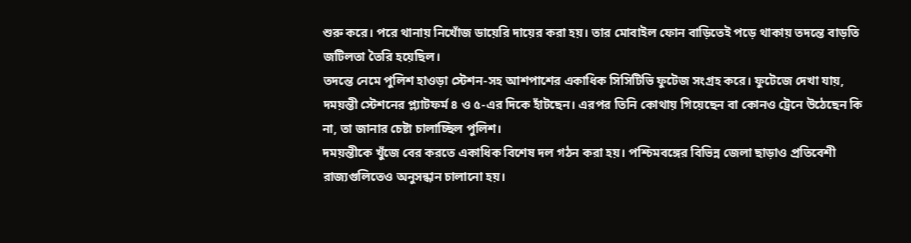শুরু করে। পরে থানায় নিখোঁজ ডায়েরি দায়ের করা হয়। তার মোবাইল ফোন বাড়িতেই পড়ে থাকায় তদন্তে বাড়তি জটিলতা তৈরি হয়েছিল।
তদন্তে নেমে পুলিশ হাওড়া স্টেশন-সহ আশপাশের একাধিক সিসিটিভি ফুটেজ সংগ্রহ করে। ফুটেজে দেখা যায়, দময়ন্তী স্টেশনের প্ল্যাটফর্ম ৪ ও ৫-এর দিকে হাঁটছেন। এরপর তিনি কোথায় গিয়েছেন বা কোনও ট্রেনে উঠেছেন কি না, তা জানার চেষ্টা চালাচ্ছিল পুলিশ।
দময়ন্তীকে খুঁজে বের করতে একাধিক বিশেষ দল গঠন করা হয়। পশ্চিমবঙ্গের বিভিন্ন জেলা ছাড়াও প্রতিবেশী রাজ্যগুলিতেও অনুসন্ধান চালানো হয়।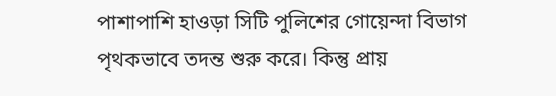পাশাপাশি হাওড়া সিটি পুলিশের গোয়েন্দা বিভাগ পৃথকভাবে তদন্ত শুরু করে। কিন্তু প্রায়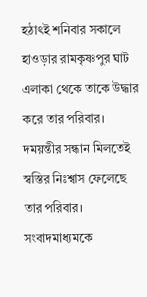হঠাৎই শনিবার সকালে হাওড়ার রামকৃষ্ণপুর ঘাট এলাকা থেকে তাকে উদ্ধার করে তার পরিবার।
দময়ন্তীর সন্ধান মিলতেই স্বস্তির নিঃশ্বাস ফেলেছে তার পরিবার। সংবাদমাধ্যমকে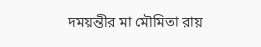দময়ন্তীর মা মৌমিতা রায়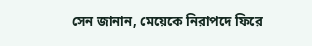সেন জানান, মেয়েকে নিরাপদে ফিরে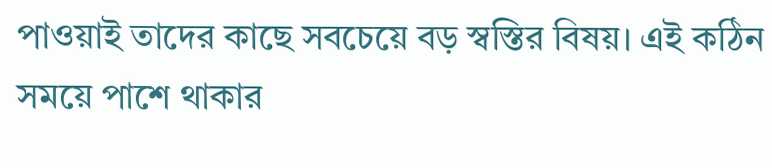পাওয়াই তাদের কাছে সবচেয়ে বড় স্বস্তির বিষয়। এই কঠিন সময়ে পাশে থাকার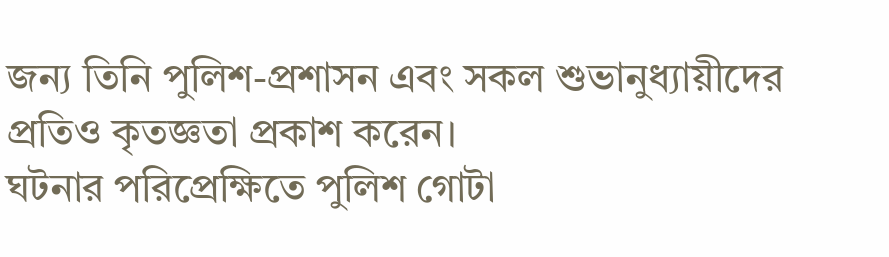জন্য তিনি পুলিশ-প্রশাসন এবং সকল শুভানুধ্যায়ীদের প্রতিও কৃতজ্ঞতা প্রকাশ করেন।
ঘটনার পরিপ্রেক্ষিতে পুলিশ গোটা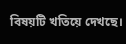বিষয়টি খতিয়ে দেখছে।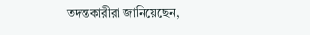তদন্তকারীরা জানিয়েছেন,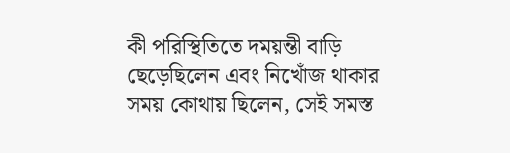কী পরিস্থিতিতে দময়ন্তী বাড়ি ছেড়েছিলেন এবং নিখোঁজ থাকার সময় কোথায় ছিলেন, সেই সমস্ত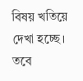বিষয় খতিয়ে দেখা হচ্ছে। তবে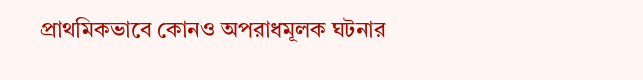প্রাথমিকভাবে কোনও অপরাধমূলক ঘটনার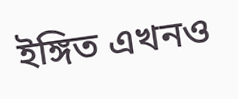ইঙ্গিত এখনও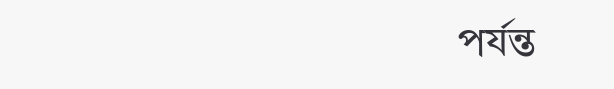পর্যন্ত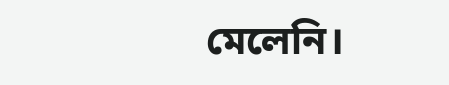মেলেনি।